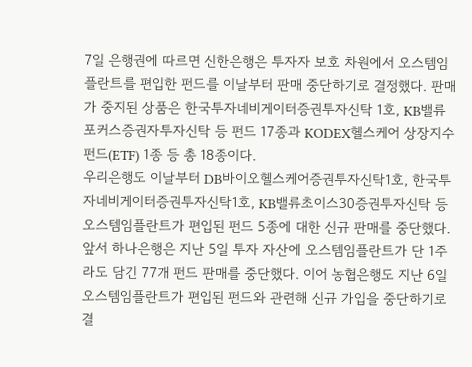7일 은행권에 따르면 신한은행은 투자자 보호 차원에서 오스템임플란트를 편입한 펀드를 이날부터 판매 중단하기로 결정했다. 판매가 중지된 상품은 한국투자네비게이터증권투자신탁 1호, KB밸류포커스증권자투자신탁 등 펀드 17종과 KODEX헬스케어 상장지수펀드(ETF) 1종 등 총 18종이다.
우리은행도 이날부터 DB바이오헬스케어증권투자신탁1호, 한국투자네비게이터증권투자신탁1호, KB밸류초이스30증권투자신탁 등 오스템임플란트가 편입된 펀드 5종에 대한 신규 판매를 중단했다.
앞서 하나은행은 지난 5일 투자 자산에 오스템임플란트가 단 1주라도 담긴 77개 펀드 판매를 중단했다. 이어 농협은행도 지난 6일 오스템임플란트가 편입된 펀드와 관련해 신규 가입을 중단하기로 결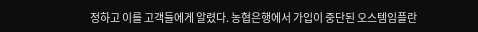정하고 이를 고객들에게 알렸다. 농협은행에서 가입이 중단된 오스템임플란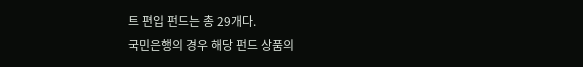트 편입 펀드는 총 29개다.
국민은행의 경우 해당 펀드 상품의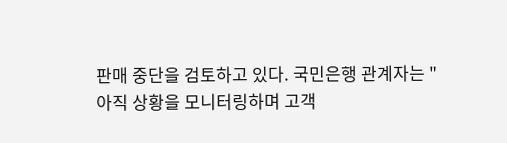판매 중단을 검토하고 있다. 국민은행 관계자는 "아직 상황을 모니터링하며 고객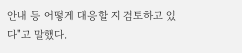안내 등 어떻게 대응할 지 검토하고 있다"고 말했다.